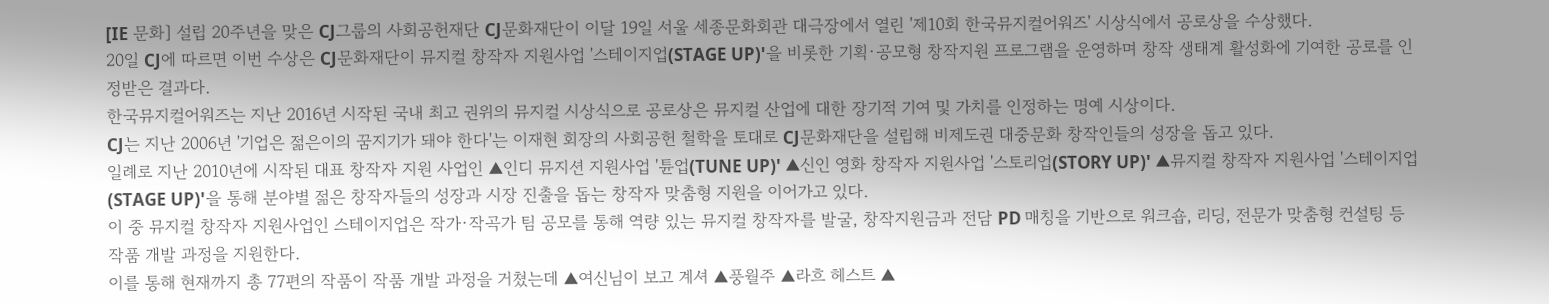[IE 문화] 설립 20주년을 맞은 CJ그룹의 사회공헌재단 CJ문화재단이 이달 19일 서울 세종문화회관 대극장에서 열린 '제10회 한국뮤지컬어워즈' 시상식에서 공로상을 수상했다.
20일 CJ에 따르면 이번 수상은 CJ문화재단이 뮤지컬 창작자 지원사업 '스테이지업(STAGE UP)'을 비롯한 기획·공모형 창작지원 프로그램을 운영하며 창작 생태계 활성화에 기여한 공로를 인정받은 결과다.
한국뮤지컬어워즈는 지난 2016년 시작된 국내 최고 권위의 뮤지컬 시상식으로 공로상은 뮤지컬 산업에 대한 장기적 기여 및 가치를 인정하는 명예 시상이다.
CJ는 지난 2006년 '기업은 젊은이의 꿈지기가 돼야 한다'는 이재현 회장의 사회공헌 철학을 토대로 CJ문화재단을 설립해 비제도권 대중문화 창작인들의 성장을 돕고 있다.
일례로 지난 2010년에 시작된 대표 창작자 지원 사업인 ▲인디 뮤지션 지원사업 '튠업(TUNE UP)' ▲신인 영화 창작자 지원사업 '스토리업(STORY UP)' ▲뮤지컬 창작자 지원사업 '스테이지업(STAGE UP)'을 통해 분야별 젊은 창작자들의 성장과 시장 진출을 돕는 창작자 맞춤형 지원을 이어가고 있다.
이 중 뮤지컬 창작자 지원사업인 스테이지업은 작가·작곡가 팀 공모를 통해 역량 있는 뮤지컬 창작자를 발굴, 창작지원금과 전담 PD 매칭을 기반으로 워크숍, 리딩, 전문가 맞춤형 컨설팅 등 작품 개발 과정을 지원한다.
이를 통해 현재까지 총 77편의 작품이 작품 개발 과정을 거쳤는데 ▲여신님이 보고 계셔 ▲풍월주 ▲라흐 헤스트 ▲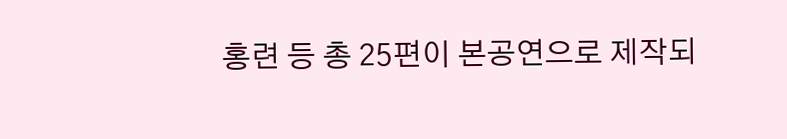홍련 등 총 25편이 본공연으로 제작되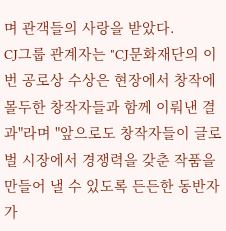며 관객들의 사랑을 받았다.
CJ그룹 관계자는 "CJ문화재단의 이번 공로상 수상은 현장에서 창작에 몰두한 창작자들과 함께 이뤄낸 결과"라며 "앞으로도 창작자들이 글로벌 시장에서 경쟁력을 갖춘 작품을 만들어 낼 수 있도록 든든한 동반자가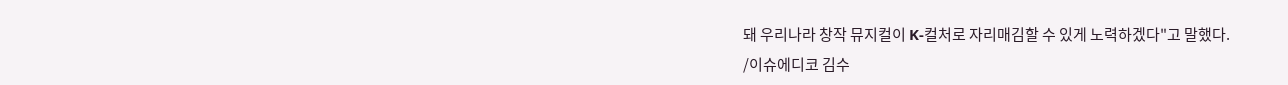돼 우리나라 창작 뮤지컬이 K-컬처로 자리매김할 수 있게 노력하겠다"고 말했다.
/이슈에디코 김수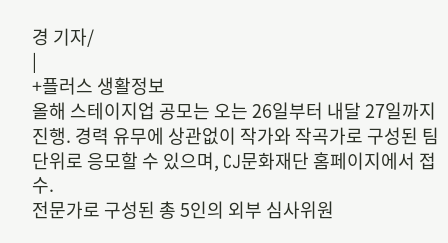경 기자/
|
+플러스 생활정보
올해 스테이지업 공모는 오는 26일부터 내달 27일까지 진행. 경력 유무에 상관없이 작가와 작곡가로 구성된 팀 단위로 응모할 수 있으며, CJ문화재단 홈페이지에서 접수.
전문가로 구성된 총 5인의 외부 심사위원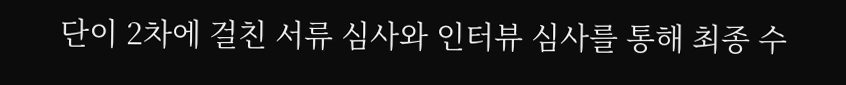단이 2차에 걸친 서류 심사와 인터뷰 심사를 통해 최종 수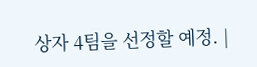상자 4팀을 선정할 예정. |